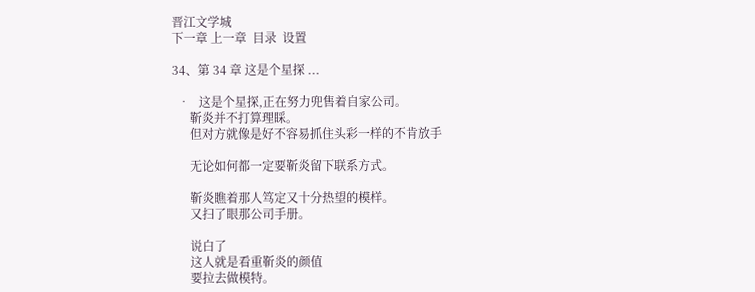晋江文学城
下一章 上一章  目录  设置

34、第 34 章 这是个星探 ...

  •   这是个星探,正在努力兜售着自家公司。
      靳炎并不打算理睬。
      但对方就像是好不容易抓住头彩一样的不肯放手

      无论如何都一定要靳炎留下联系方式。

      靳炎瞧着那人笃定又十分热望的模样。
      又扫了眼那公司手册。

      说白了
      这人就是看重靳炎的颜值
      要拉去做模特。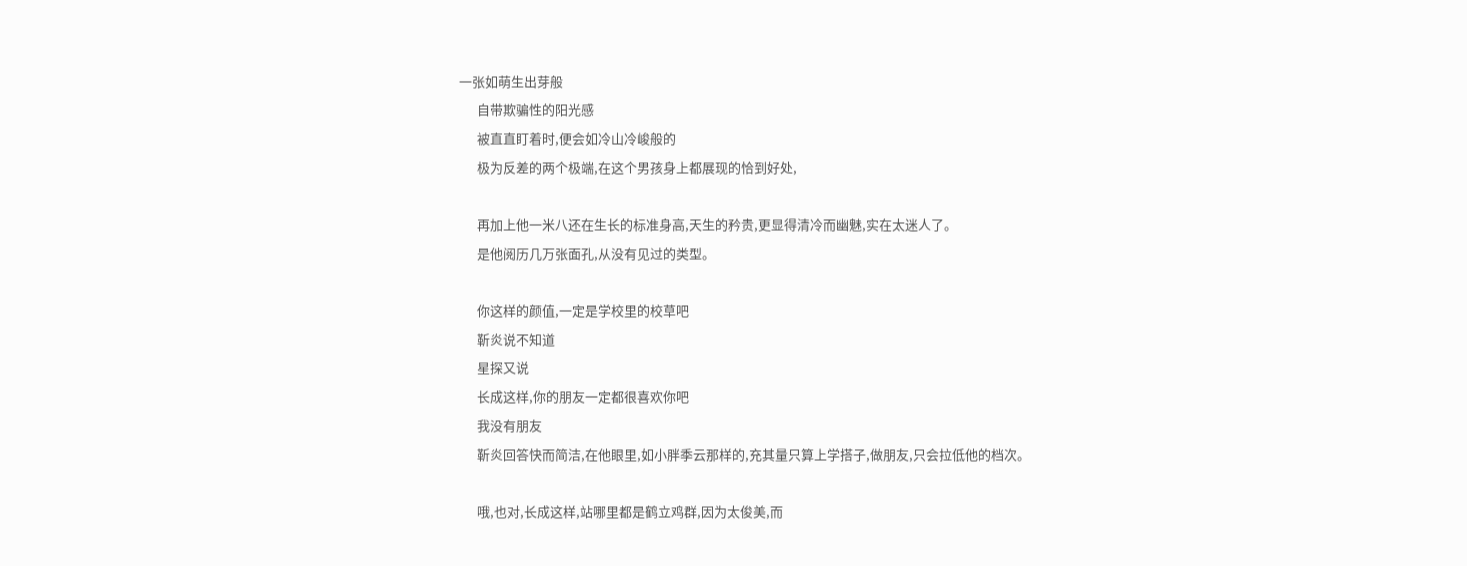一张如萌生出芽般
      自带欺骗性的阳光感
      被直直盯着时,便会如冷山冷峻般的
      极为反差的两个极端,在这个男孩身上都展现的恰到好处,

      再加上他一米八还在生长的标准身高,天生的矜贵,更显得清冷而幽魅,实在太迷人了。
      是他阅历几万张面孔,从没有见过的类型。

      你这样的颜值,一定是学校里的校草吧
      靳炎说不知道
      星探又说
      长成这样,你的朋友一定都很喜欢你吧
      我没有朋友
      靳炎回答快而简洁,在他眼里,如小胖季云那样的,充其量只算上学搭子,做朋友,只会拉低他的档次。

      哦,也对,长成这样,站哪里都是鹤立鸡群,因为太俊美,而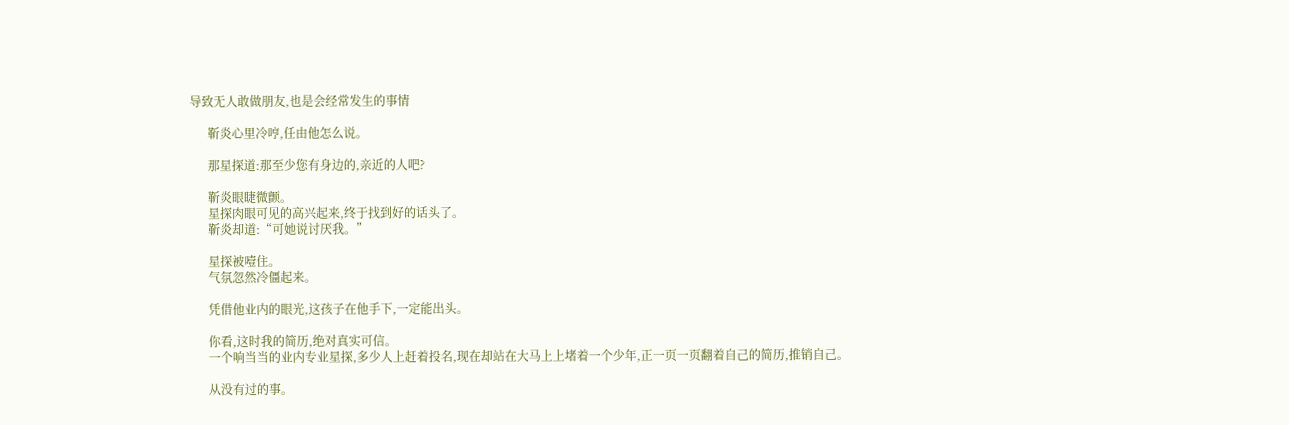导致无人敢做朋友,也是会经常发生的事情

      靳炎心里冷哼,任由他怎么说。

      那星探道:那至少您有身边的,亲近的人吧?

      靳炎眼睫微颤。
      星探肉眼可见的高兴起来,终于找到好的话头了。
      靳炎却道:“可她说讨厌我。”

      星探被噎住。
      气氛忽然冷僵起来。

      凭借他业内的眼光,这孩子在他手下,一定能出头。

      你看,这时我的简历,绝对真实可信。
      一个响当当的业内专业星探,多少人上赶着投名,现在却站在大马上上堵着一个少年,正一页一页翻着自己的简历,推销自己。

      从没有过的事。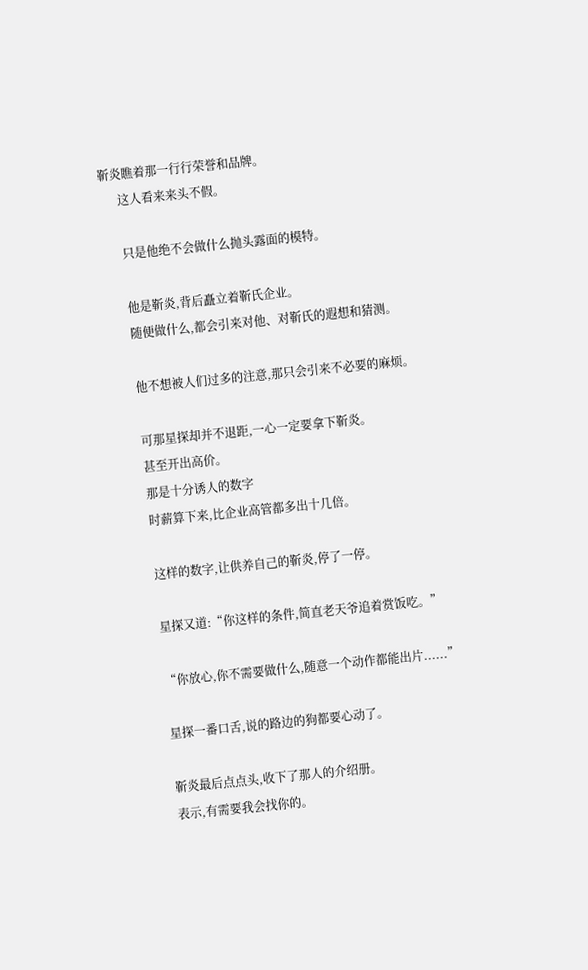靳炎瞧着那一行行荣誉和品牌。
      这人看来来头不假。

      只是他绝不会做什么抛头露面的模特。

      他是靳炎,背后矗立着靳氏企业。
      随便做什么,都会引来对他、对靳氏的遐想和猜测。

      他不想被人们过多的注意,那只会引来不必要的麻烦。

      可那星探却并不退距,一心一定要拿下靳炎。
      甚至开出高价。
      那是十分诱人的数字
      时薪算下来,比企业高管都多出十几倍。

      这样的数字,让供养自己的靳炎,停了一停。

      星探又道:“你这样的条件,简直老天爷追着赏饭吃。”

      “你放心,你不需要做什么,随意一个动作都能出片......”

      星探一番口舌,说的路边的狗都要心动了。

      靳炎最后点点头,收下了那人的介绍册。
      表示,有需要我会找你的。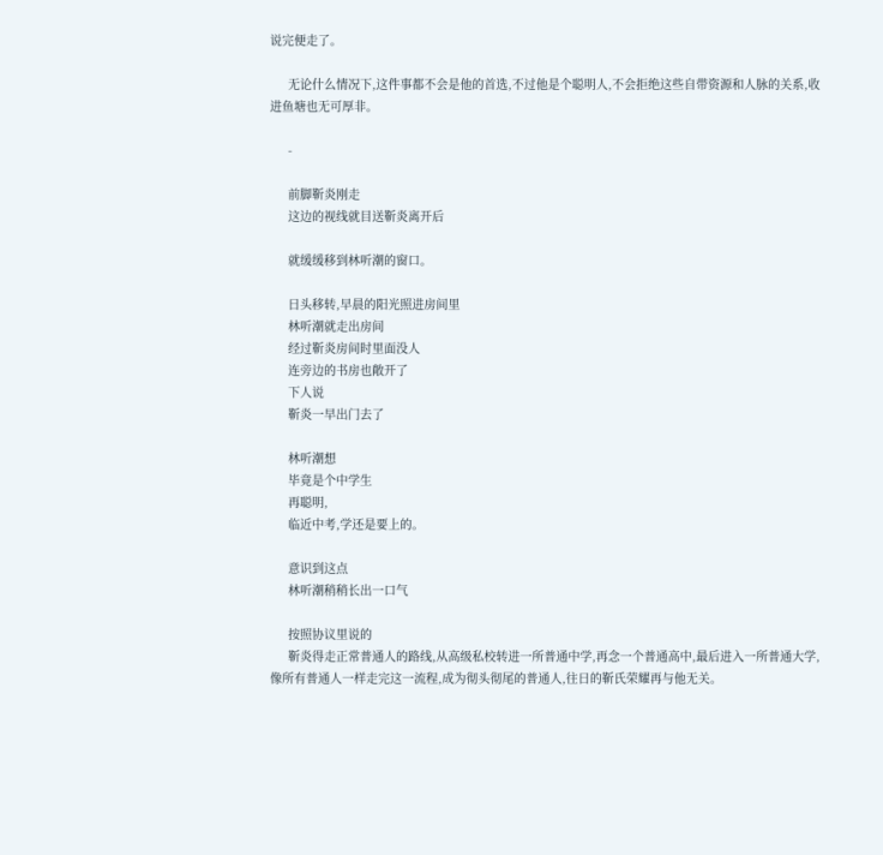说完便走了。

      无论什么情况下,这件事都不会是他的首选,不过他是个聪明人,不会拒绝这些自带资源和人脉的关系,收进鱼塘也无可厚非。

      -

      前脚靳炎刚走
      这边的视线就目送靳炎离开后

      就缓缓移到林听潮的窗口。

      日头移转,早晨的阳光照进房间里
      林听潮就走出房间
      经过靳炎房间时里面没人
      连旁边的书房也敞开了
      下人说
      靳炎一早出门去了

      林听潮想
      毕竟是个中学生
      再聪明,
      临近中考,学还是要上的。

      意识到这点
      林听潮稍稍长出一口气

      按照协议里说的
      靳炎得走正常普通人的路线,从高级私校转进一所普通中学,再念一个普通高中,最后进入一所普通大学,像所有普通人一样走完这一流程,成为彻头彻尾的普通人,往日的靳氏荣耀再与他无关。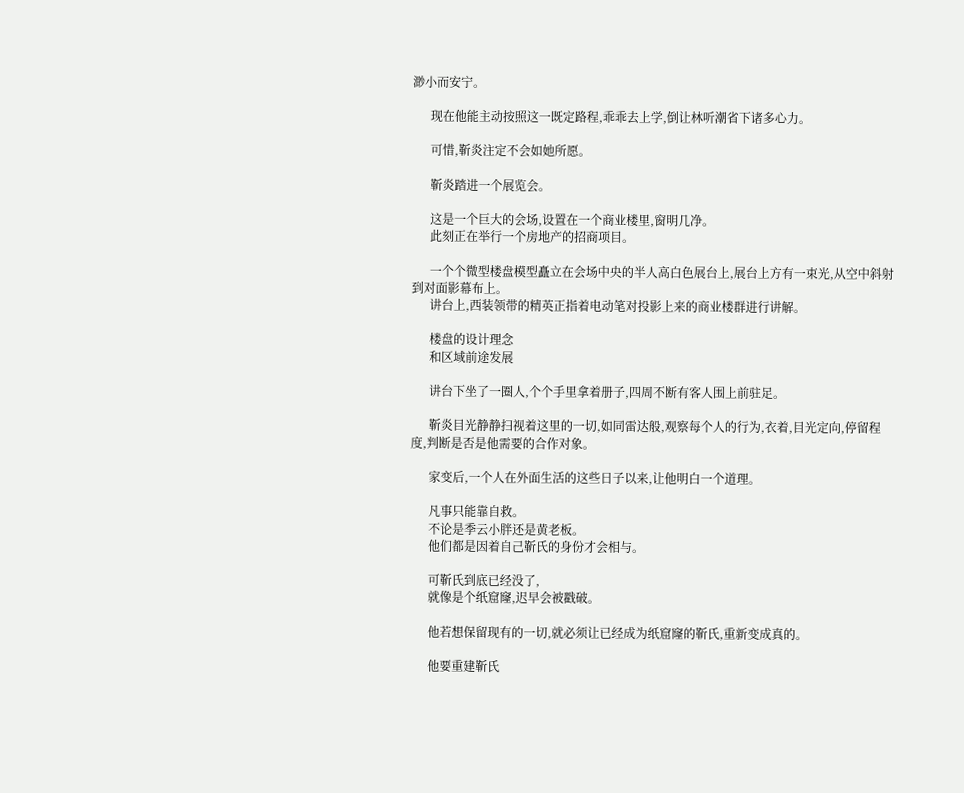渺小而安宁。

      现在他能主动按照这一既定路程,乖乖去上学,倒让林听潮省下诸多心力。

      可惜,靳炎注定不会如她所愿。

      靳炎踏进一个展览会。

      这是一个巨大的会场,设置在一个商业楼里,窗明几净。
      此刻正在举行一个房地产的招商项目。

      一个个微型楼盘模型矗立在会场中央的半人高白色展台上,展台上方有一束光,从空中斜射到对面影幕布上。
      讲台上,西装领带的精英正指着电动笔对投影上来的商业楼群进行讲解。

      楼盘的设计理念
      和区域前途发展

      讲台下坐了一圈人,个个手里拿着册子,四周不断有客人围上前驻足。

      靳炎目光静静扫视着这里的一切,如同雷达般,观察每个人的行为,衣着,目光定向,停留程度,判断是否是他需要的合作对象。

      家变后,一个人在外面生活的这些日子以来,让他明白一个道理。

      凡事只能靠自救。
      不论是季云小胖还是黄老板。
      他们都是因着自己靳氏的身份才会相与。

      可靳氏到底已经没了,
      就像是个纸窟窿,迟早会被戳破。

      他若想保留现有的一切,就必须让已经成为纸窟窿的靳氏,重新变成真的。

      他要重建靳氏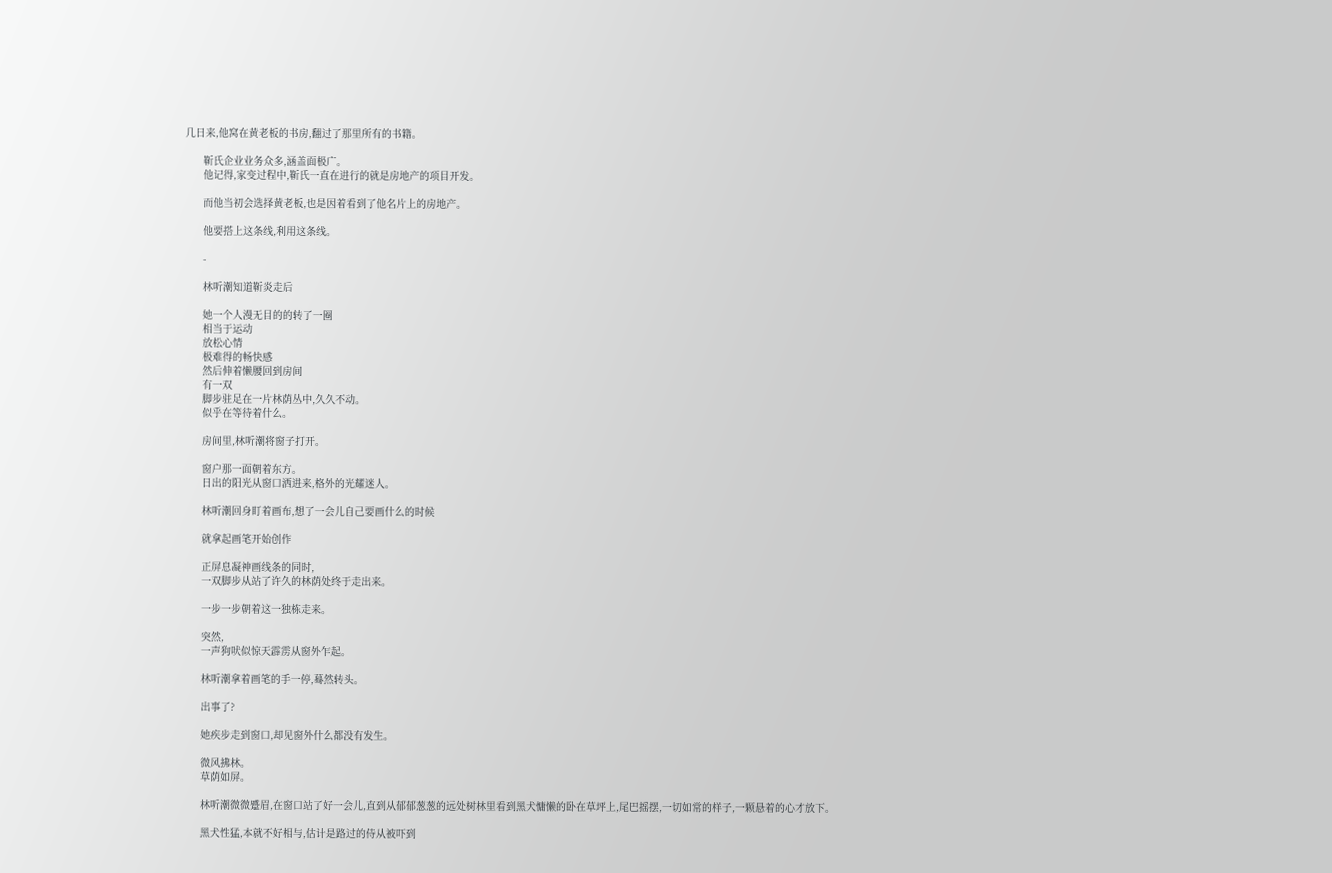几日来,他窝在黄老板的书房,翻过了那里所有的书籍。

      靳氏企业业务众多,涵盖面极广。
      他记得,家变过程中,靳氏一直在进行的就是房地产的项目开发。

      而他当初会选择黄老板,也是因着看到了他名片上的房地产。

      他要搭上这条线,利用这条线。

      -

      林听潮知道靳炎走后

      她一个人漫无目的的转了一圈
      相当于运动
      放松心情
      极难得的畅快感
      然后伸着懒腰回到房间
      有一双
      脚步驻足在一片林荫丛中,久久不动。
      似乎在等待着什么。

      房间里,林听潮将窗子打开。

      窗户那一面朝着东方。
      日出的阳光从窗口洒进来,格外的光耀迷人。

      林听潮回身盯着画布,想了一会儿自己要画什么的时候

      就拿起画笔开始创作

      正屏息凝神画线条的同时,
      一双脚步从站了许久的林荫处终于走出来。

      一步一步朝着这一独栋走来。

      突然,
      一声狗吠似惊天霹雳从窗外乍起。

      林听潮拿着画笔的手一停,蓦然转头。

      出事了?

      她疾步走到窗口,却见窗外什么都没有发生。

      微风拂林。
      草荫如屏。

      林听潮微微蹙眉,在窗口站了好一会儿,直到从郁郁葱葱的远处树林里看到黑犬慵懒的卧在草坪上,尾巴摇摆,一切如常的样子,一颗悬着的心才放下。

      黑犬性猛,本就不好相与,估计是路过的侍从被吓到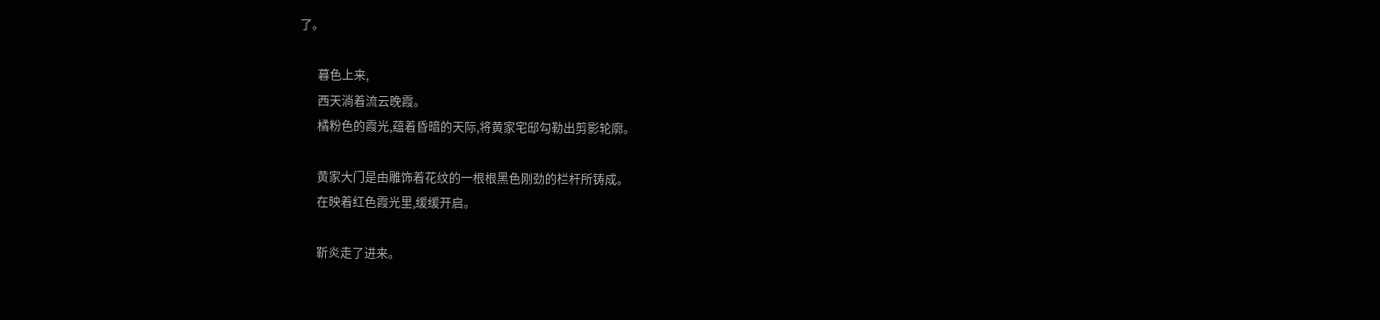了。

      暮色上来,
      西天淌着流云晚霞。
      橘粉色的霞光,蕴着昏暗的天际,将黄家宅邸勾勒出剪影轮廓。

      黄家大门是由雕饰着花纹的一根根黑色刚劲的栏杆所铸成。
      在映着红色霞光里,缓缓开启。

      靳炎走了进来。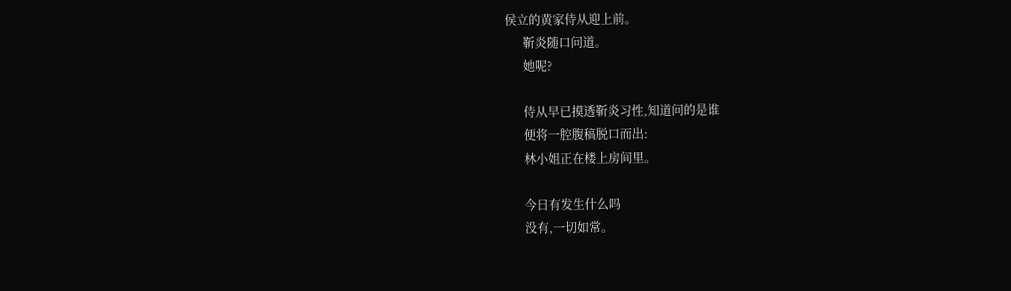侯立的黄家侍从迎上前。
      靳炎随口问道。
      她呢?

      侍从早已摸透靳炎习性,知道问的是谁
      便将一腔腹稿脱口而出:
      林小姐正在楼上房间里。

      今日有发生什么吗
      没有,一切如常。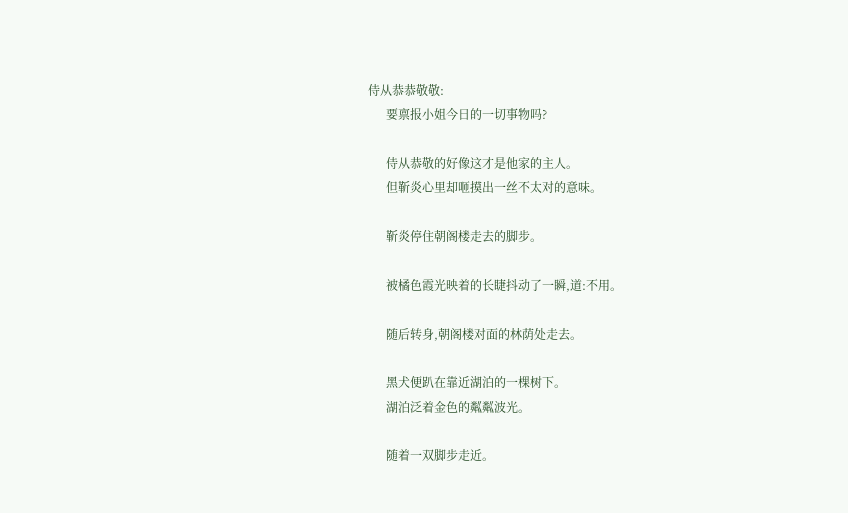侍从恭恭敬敬:
      要禀报小姐今日的一切事物吗?

      侍从恭敬的好像这才是他家的主人。
      但靳炎心里却咂摸出一丝不太对的意味。

      靳炎停住朝阁楼走去的脚步。

      被橘色霞光映着的长睫抖动了一瞬,道:不用。

      随后转身,朝阁楼对面的林荫处走去。

      黑犬便趴在靠近湖泊的一棵树下。
      湖泊泛着金色的粼粼波光。

      随着一双脚步走近。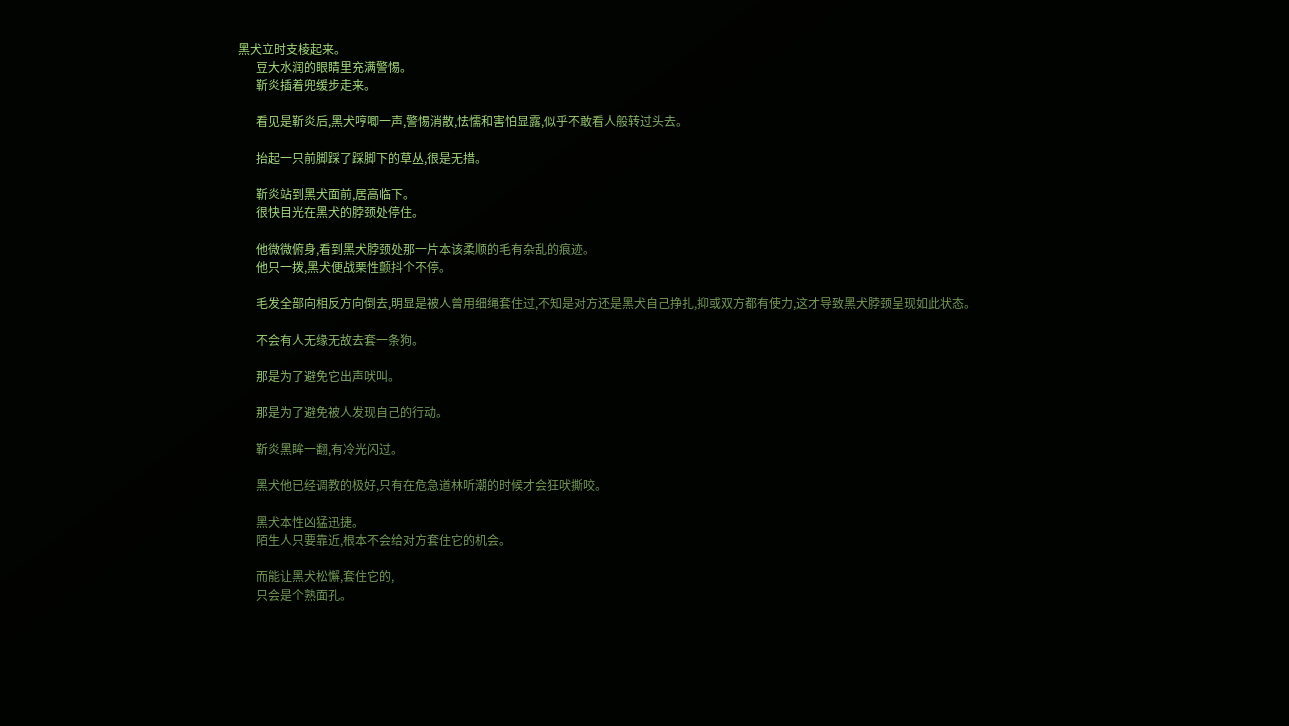黑犬立时支棱起来。
      豆大水润的眼睛里充满警惕。
      靳炎插着兜缓步走来。

      看见是靳炎后,黑犬哼唧一声,警惕消散,怯懦和害怕显露,似乎不敢看人般转过头去。

      抬起一只前脚踩了踩脚下的草丛,很是无措。

      靳炎站到黑犬面前,居高临下。
      很快目光在黑犬的脖颈处停住。

      他微微俯身,看到黑犬脖颈处那一片本该柔顺的毛有杂乱的痕迹。
      他只一拨,黑犬便战栗性颤抖个不停。

      毛发全部向相反方向倒去,明显是被人曾用细绳套住过,不知是对方还是黑犬自己挣扎,抑或双方都有使力,这才导致黑犬脖颈呈现如此状态。

      不会有人无缘无故去套一条狗。

      那是为了避免它出声吠叫。

      那是为了避免被人发现自己的行动。

      靳炎黑眸一翻,有冷光闪过。

      黑犬他已经调教的极好,只有在危急道林听潮的时候才会狂吠撕咬。

      黑犬本性凶猛迅捷。
      陌生人只要靠近,根本不会给对方套住它的机会。

      而能让黑犬松懈,套住它的,
      只会是个熟面孔。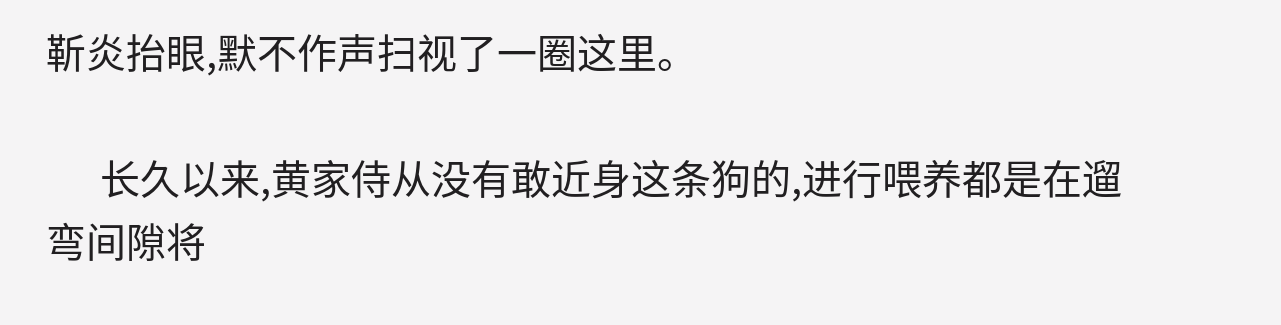靳炎抬眼,默不作声扫视了一圈这里。

      长久以来,黄家侍从没有敢近身这条狗的,进行喂养都是在遛弯间隙将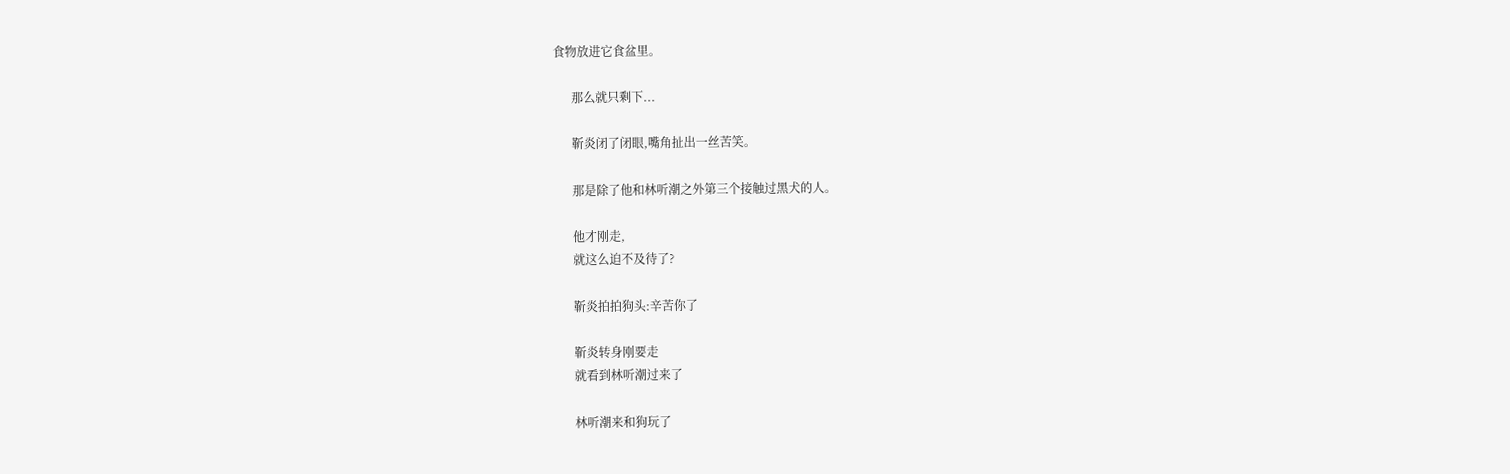食物放进它食盆里。

      那么就只剩下...

      靳炎闭了闭眼,嘴角扯出一丝苦笑。

      那是除了他和林听潮之外第三个接触过黑犬的人。

      他才刚走,
      就这么迫不及待了?

      靳炎拍拍狗头:辛苦你了

      靳炎转身刚要走
      就看到林听潮过来了

      林听潮来和狗玩了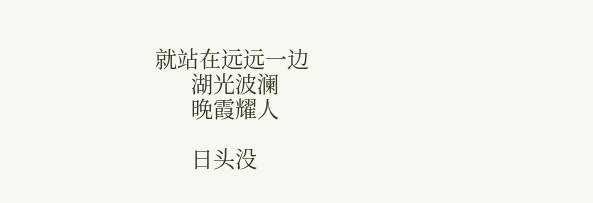就站在远远一边
      湖光波澜
      晚霞耀人

      日头没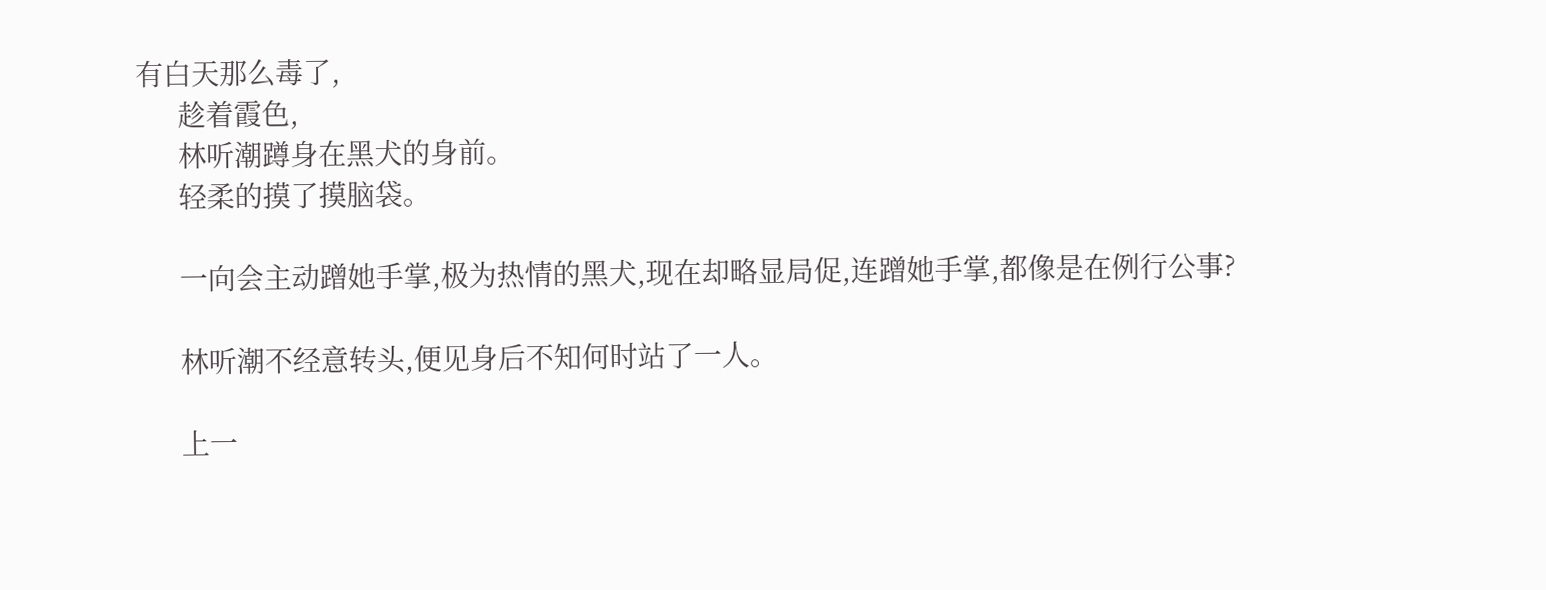有白天那么毒了,
      趁着霞色,
      林听潮蹲身在黑犬的身前。
      轻柔的摸了摸脑袋。

      一向会主动蹭她手掌,极为热情的黑犬,现在却略显局促,连蹭她手掌,都像是在例行公事?

      林听潮不经意转头,便见身后不知何时站了一人。

      上一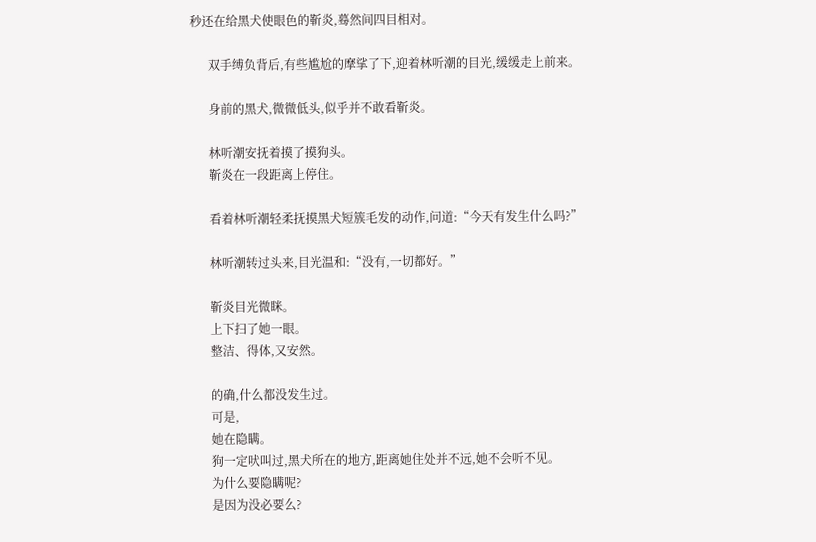秒还在给黑犬使眼色的靳炎,蓦然间四目相对。

      双手缚负背后,有些尴尬的摩挲了下,迎着林听潮的目光,缓缓走上前来。

      身前的黑犬,微微低头,似乎并不敢看靳炎。

      林听潮安抚着摸了摸狗头。
      靳炎在一段距离上停住。

      看着林听潮轻柔抚摸黑犬短簇毛发的动作,问道:“今天有发生什么吗?”

      林听潮转过头来,目光温和:“没有,一切都好。”

      靳炎目光微眯。
      上下扫了她一眼。
      整洁、得体,又安然。

      的确,什么都没发生过。
      可是,
      她在隐瞒。
      狗一定吠叫过,黑犬所在的地方,距离她住处并不远,她不会听不见。
      为什么要隐瞒呢?
      是因为没必要么?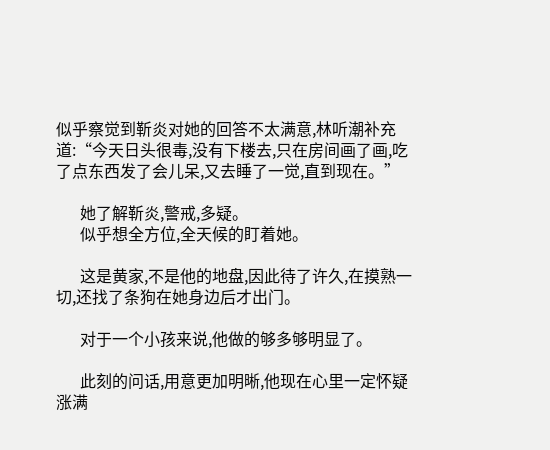似乎察觉到靳炎对她的回答不太满意,林听潮补充道:“今天日头很毒,没有下楼去,只在房间画了画,吃了点东西发了会儿呆,又去睡了一觉,直到现在。”

      她了解靳炎,警戒,多疑。
      似乎想全方位,全天候的盯着她。

      这是黄家,不是他的地盘,因此待了许久,在摸熟一切,还找了条狗在她身边后才出门。

      对于一个小孩来说,他做的够多够明显了。

      此刻的问话,用意更加明晰,他现在心里一定怀疑涨满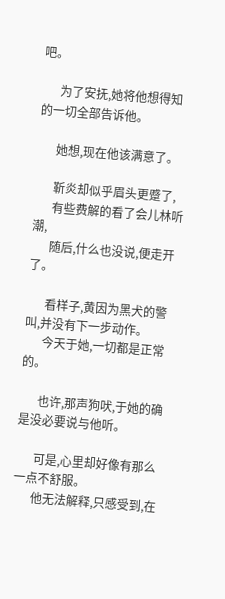吧。

      为了安抚,她将他想得知的一切全部告诉他。

      她想,现在他该满意了。

      靳炎却似乎眉头更蹙了,
      有些费解的看了会儿林听潮,
      随后,什么也没说,便走开了。

      看样子,黄因为黑犬的警叫,并没有下一步动作。
      今天于她,一切都是正常的。

      也许,那声狗吠,于她的确是没必要说与他听。

      可是,心里却好像有那么一点不舒服。
      他无法解释,只感受到,在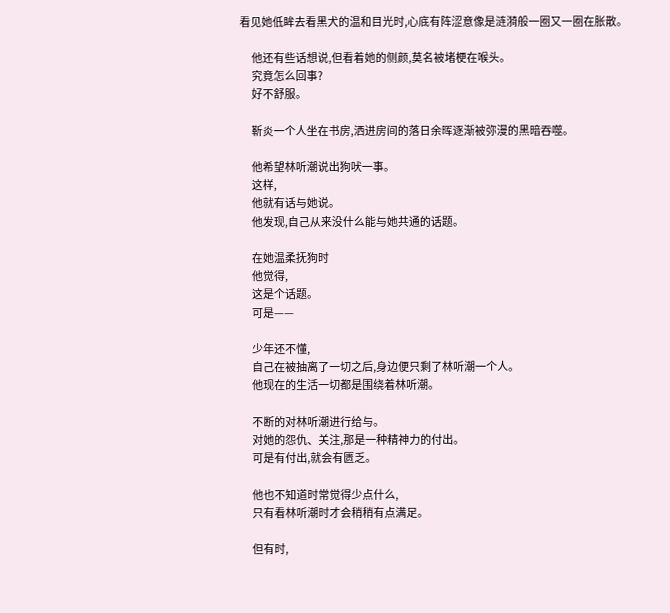看见她低眸去看黑犬的温和目光时,心底有阵涩意像是涟漪般一圈又一圈在胀散。

      他还有些话想说,但看着她的侧颜,莫名被堵梗在喉头。
      究竟怎么回事?
      好不舒服。

      靳炎一个人坐在书房,洒进房间的落日余晖逐渐被弥漫的黑暗吞噬。

      他希望林听潮说出狗吠一事。
      这样,
      他就有话与她说。
      他发现,自己从来没什么能与她共通的话题。

      在她温柔抚狗时
      他觉得,
      这是个话题。
      可是——

      少年还不懂,
      自己在被抽离了一切之后,身边便只剩了林听潮一个人。
      他现在的生活一切都是围绕着林听潮。

      不断的对林听潮进行给与。
      对她的怨仇、关注,那是一种精神力的付出。
      可是有付出,就会有匮乏。

      他也不知道时常觉得少点什么,
      只有看林听潮时才会稍稍有点满足。

      但有时,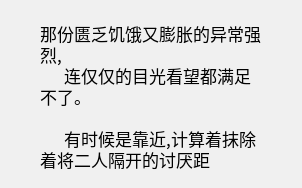那份匮乏饥饿又膨胀的异常强烈,
      连仅仅的目光看望都满足不了。

      有时候是靠近,计算着抹除着将二人隔开的讨厌距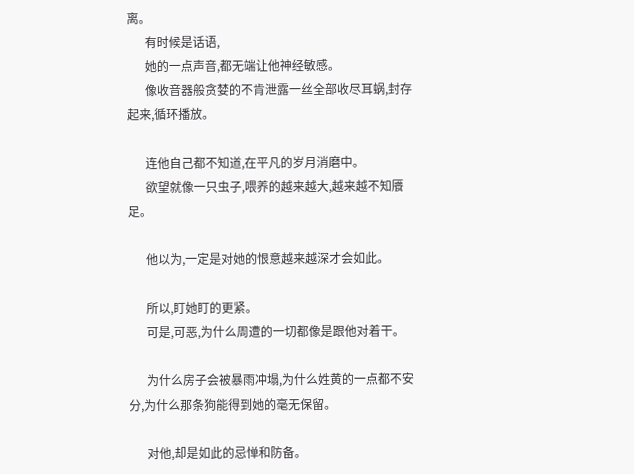离。
      有时候是话语,
      她的一点声音,都无端让他神经敏感。
      像收音器般贪婪的不肯泄露一丝全部收尽耳蜗,封存起来,循环播放。

      连他自己都不知道,在平凡的岁月消磨中。
      欲望就像一只虫子,喂养的越来越大,越来越不知餍足。

      他以为,一定是对她的恨意越来越深才会如此。

      所以,盯她盯的更紧。
      可是,可恶,为什么周遭的一切都像是跟他对着干。

      为什么房子会被暴雨冲塌,为什么姓黄的一点都不安分,为什么那条狗能得到她的毫无保留。

      对他,却是如此的忌惮和防备。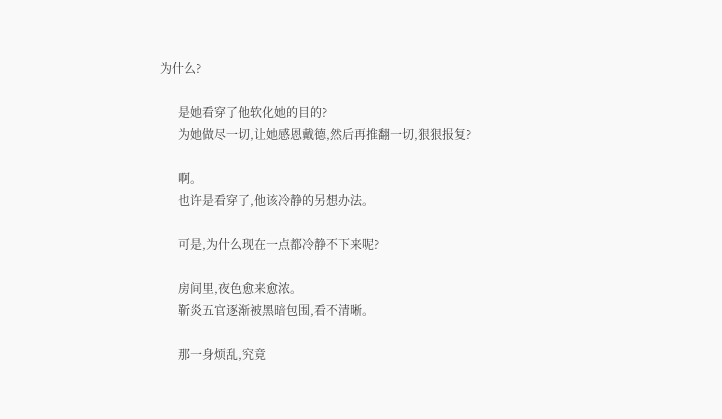为什么?

      是她看穿了他软化她的目的?
      为她做尽一切,让她感恩戴德,然后再推翻一切,狠狠报复?

      啊。
      也许是看穿了,他该冷静的另想办法。

      可是,为什么现在一点都冷静不下来呢?

      房间里,夜色愈来愈浓。
      靳炎五官逐渐被黑暗包围,看不清晰。

      那一身烦乱,究竟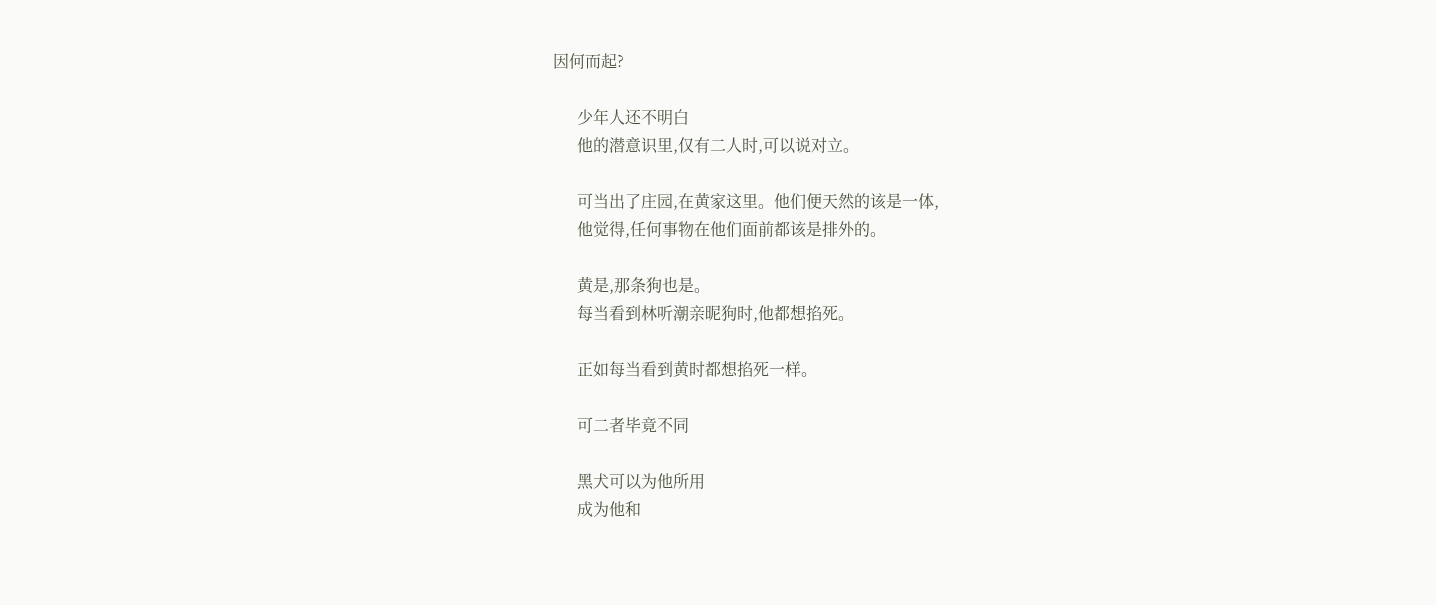因何而起?

      少年人还不明白
      他的潜意识里,仅有二人时,可以说对立。

      可当出了庄园,在黄家这里。他们便天然的该是一体,
      他觉得,任何事物在他们面前都该是排外的。

      黄是,那条狗也是。
      每当看到林听潮亲昵狗时,他都想掐死。

      正如每当看到黄时都想掐死一样。

      可二者毕竟不同

      黑犬可以为他所用
      成为他和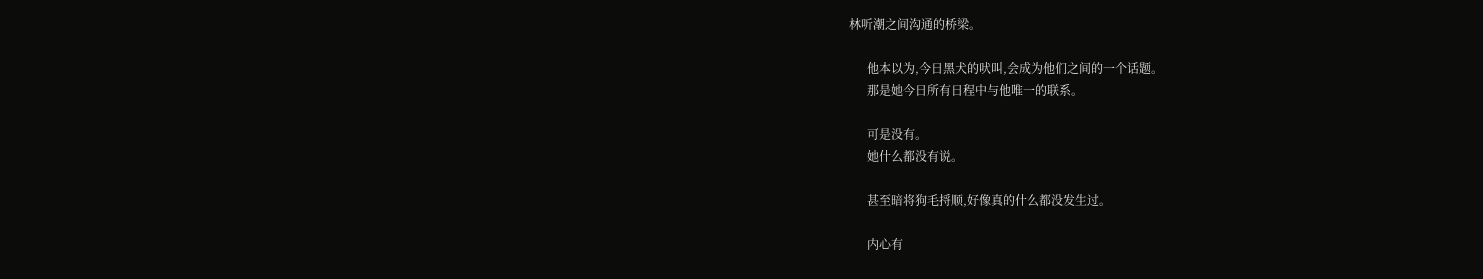林听潮之间沟通的桥梁。

      他本以为,今日黑犬的吠叫,会成为他们之间的一个话题。
      那是她今日所有日程中与他唯一的联系。

      可是没有。
      她什么都没有说。

      甚至暗将狗毛捋顺,好像真的什么都没发生过。

      内心有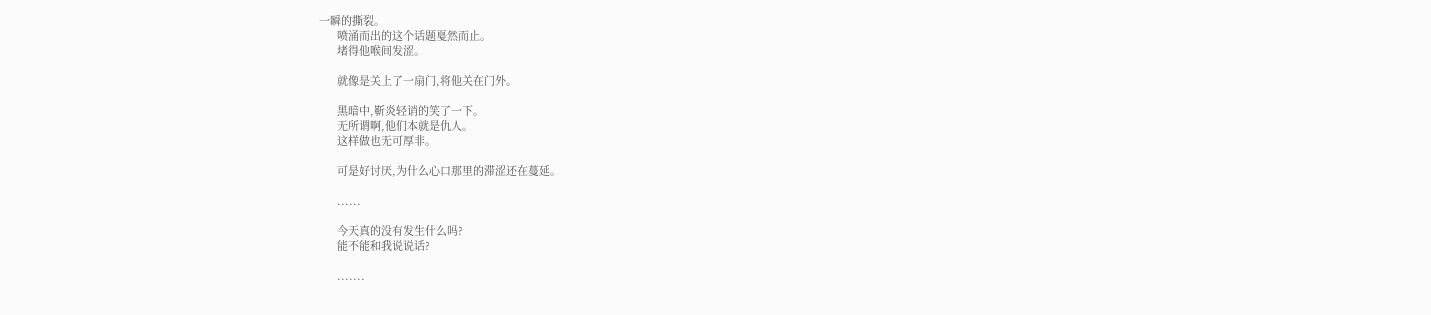一瞬的撕裂。
      喷涌而出的这个话题戛然而止。
      堵得他喉间发涩。

      就像是关上了一扇门,将他关在门外。

      黑暗中,靳炎轻诮的笑了一下。
      无所谓啊,他们本就是仇人。
      这样做也无可厚非。

      可是好讨厌,为什么心口那里的滞涩还在蔓延。

      ......

      今天真的没有发生什么吗?
      能不能和我说说话?

      .......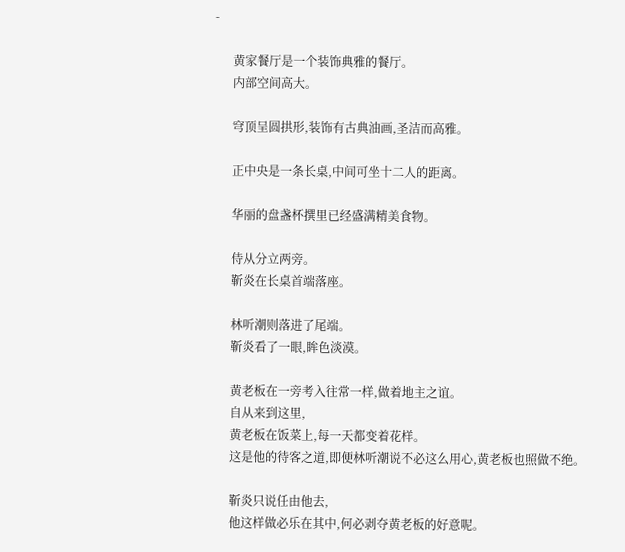-

      黄家餐厅是一个装饰典雅的餐厅。
      内部空间高大。

      穹顶呈圆拱形,装饰有古典油画,圣洁而高雅。

      正中央是一条长桌,中间可坐十二人的距离。

      华丽的盘盏杯撰里已经盛满精美食物。

      侍从分立两旁。
      靳炎在长桌首端落座。

      林听潮则落进了尾端。
      靳炎看了一眼,眸色淡漠。

      黄老板在一旁考入往常一样,做着地主之谊。
      自从来到这里,
      黄老板在饭菜上,每一天都变着花样。
      这是他的待客之道,即便林听潮说不必这么用心,黄老板也照做不绝。

      靳炎只说任由他去,
      他这样做必乐在其中,何必剥夺黄老板的好意呢。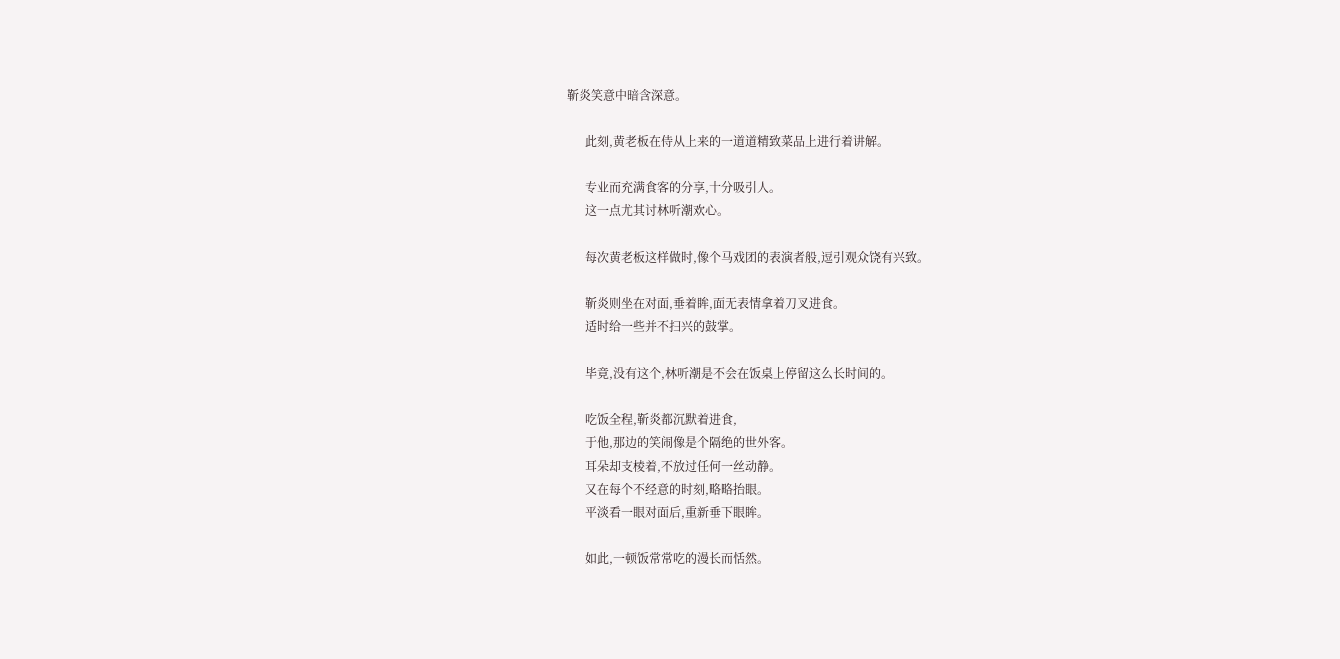靳炎笑意中暗含深意。

      此刻,黄老板在侍从上来的一道道精致菜品上进行着讲解。

      专业而充满食客的分享,十分吸引人。
      这一点尤其讨林听潮欢心。

      每次黄老板这样做时,像个马戏团的表演者般,逗引观众饶有兴致。

      靳炎则坐在对面,垂着眸,面无表情拿着刀叉进食。
      适时给一些并不扫兴的鼓掌。

      毕竟,没有这个,林听潮是不会在饭桌上停留这么长时间的。

      吃饭全程,靳炎都沉默着进食,
      于他,那边的笑闹像是个隔绝的世外客。
      耳朵却支棱着,不放过任何一丝动静。
      又在每个不经意的时刻,略略抬眼。
      平淡看一眼对面后,重新垂下眼眸。

      如此,一顿饭常常吃的漫长而恬然。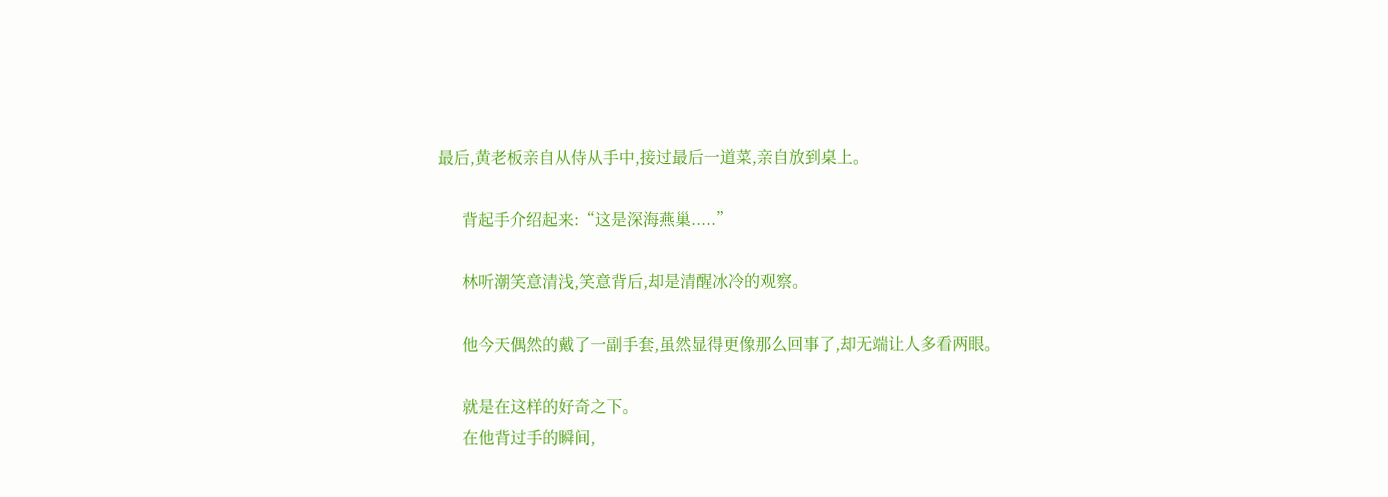最后,黄老板亲自从侍从手中,接过最后一道菜,亲自放到桌上。

      背起手介绍起来:“这是深海燕巢.....”

      林听潮笑意清浅,笑意背后,却是清醒冰冷的观察。

      他今天偶然的戴了一副手套,虽然显得更像那么回事了,却无端让人多看两眼。

      就是在这样的好奇之下。
      在他背过手的瞬间,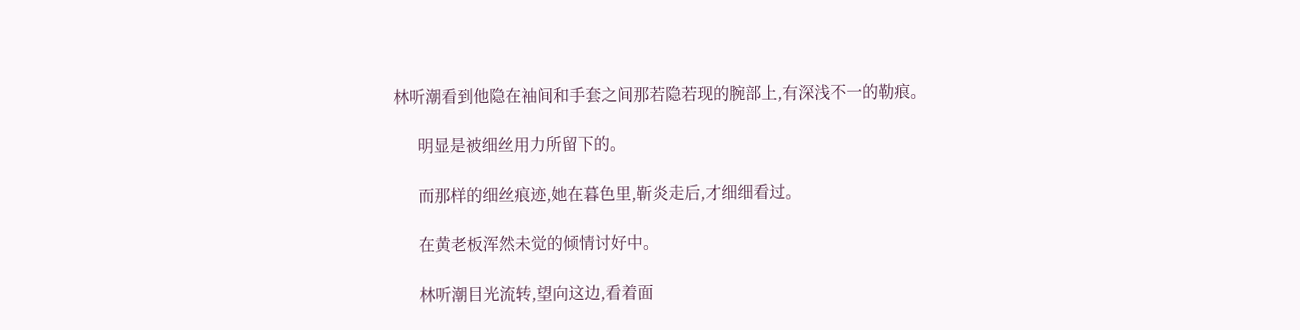林听潮看到他隐在袖间和手套之间那若隐若现的腕部上,有深浅不一的勒痕。

      明显是被细丝用力所留下的。

      而那样的细丝痕迹,她在暮色里,靳炎走后,才细细看过。

      在黄老板浑然未觉的倾情讨好中。

      林听潮目光流转,望向这边,看着面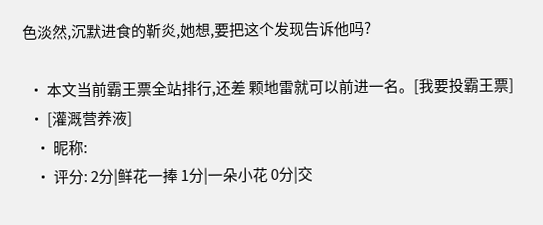色淡然,沉默进食的靳炎,她想,要把这个发现告诉他吗?

  • 本文当前霸王票全站排行,还差 颗地雷就可以前进一名。[我要投霸王票]
  • [灌溉营养液]
    • 昵称:
    • 评分: 2分|鲜花一捧 1分|一朵小花 0分|交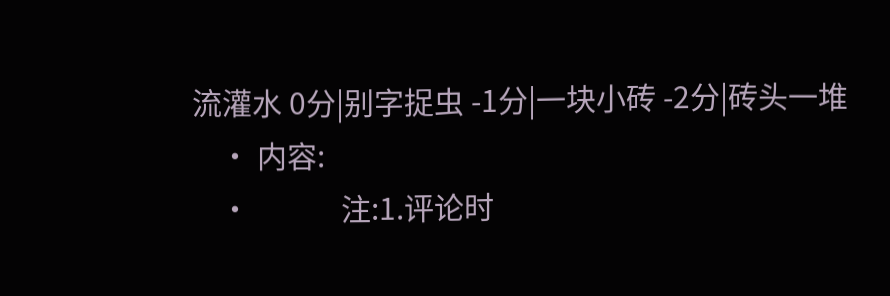流灌水 0分|别字捉虫 -1分|一块小砖 -2分|砖头一堆
    • 内容:
    •             注:1.评论时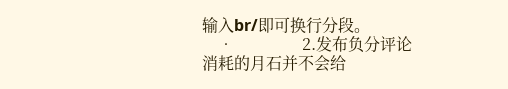输入br/即可换行分段。
    •                 2.发布负分评论消耗的月石并不会给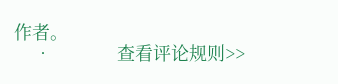作者。
    •             查看评论规则>>